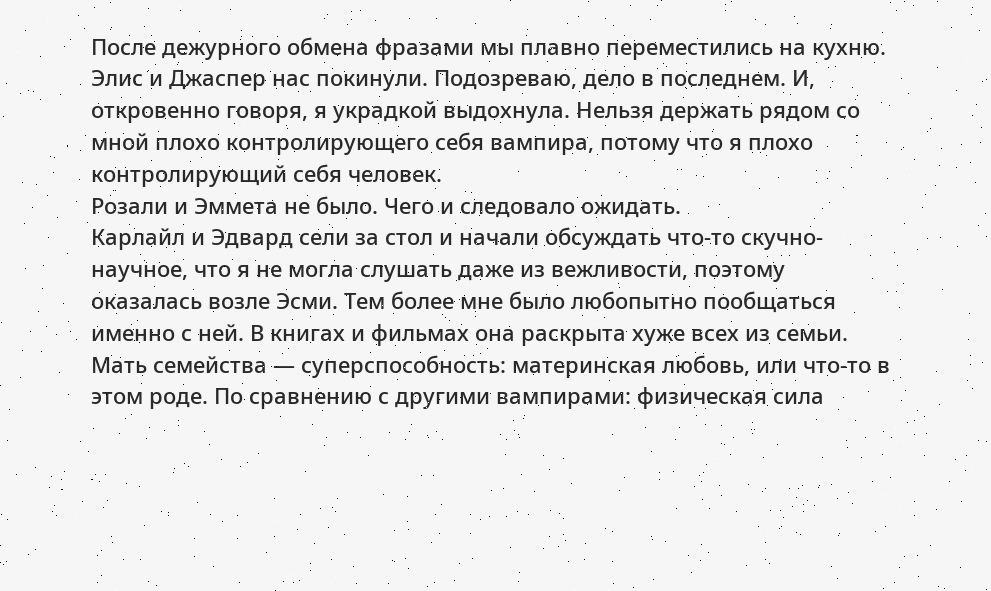После дежурного обмена фразами мы плавно переместились на кухню. Элис и Джаспер нас покинули. Подозреваю, дело в последнем. И, откровенно говоря, я украдкой выдохнула. Нельзя держать рядом со мной плохо контролирующего себя вампира, потому что я плохо контролирующий себя человек.
Розали и Эммета не было. Чего и следовало ожидать.
Карлайл и Эдвард сели за стол и начали обсуждать что-то скучно-научное, что я не могла слушать даже из вежливости, поэтому оказалась возле Эсми. Тем более мне было любопытно пообщаться именно с ней. В книгах и фильмах она раскрыта хуже всех из семьи.
Мать семейства — суперспособность: материнская любовь, или что-то в этом роде. По сравнению с другими вампирами: физическая сила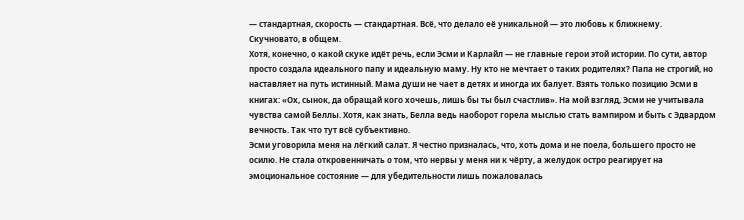— стандартная, скорость — стандартная. Всё, что делало её уникальной — это любовь к ближнему.
Скучновато, в общем.
Хотя, конечно, о какой скуке идёт речь, если Эсми и Карлайл — не главные герои этой истории. По сути, автор просто создала идеального папу и идеальную маму. Ну кто не мечтает о таких родителях? Папа не строгий, но наставляет на путь истинный. Мама души не чает в детях и иногда их балует. Взять только позицию Эсми в книгах: «Ох, сынок, да обращай кого хочешь, лишь бы ты был счастлив». На мой взгляд, Эсми не учитывала чувства самой Беллы. Хотя, как знать, Белла ведь наоборот горела мыслью стать вампиром и быть с Эдвардом вечность. Так что тут всё субъективно.
Эсми уговорила меня на лёгкий салат. Я честно призналась, что, хоть дома и не поела, большего просто не осилю. Не стала откровенничать о том, что нервы у меня ни к чёрту, а желудок остро реагирует на эмоциональное состояние — для убедительности лишь пожаловалась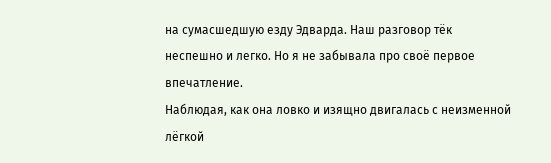на сумасшедшую езду Эдварда. Наш разговор тёк неспешно и легко. Но я не забывала про своё первое впечатление.
Наблюдая, как она ловко и изящно двигалась с неизменной лёгкой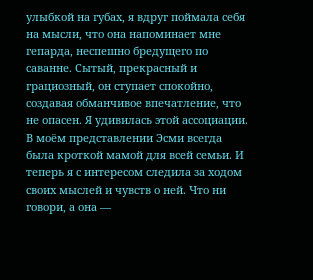улыбкой на губах, я вдруг поймала себя на мысли, что она напоминает мне гепарда, неспешно бредущего по саванне. Сытый, прекрасный и грациозный, он ступает спокойно, создавая обманчивое впечатление, что не опасен. Я удивилась этой ассоциации. В моём представлении Эсми всегда была кроткой мамой для всей семьи. И теперь я с интересом следила за ходом своих мыслей и чувств о ней. Что ни говори, а она —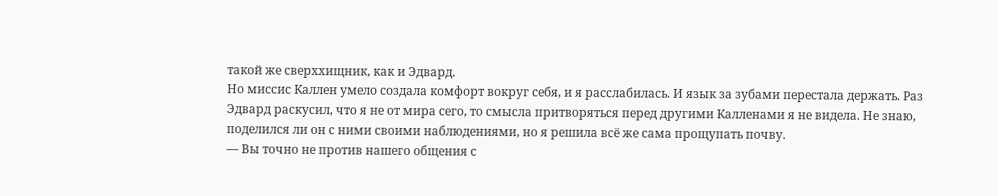такой же сверххищник, как и Эдвард.
Но миссис Каллен умело создала комфорт вокруг себя, и я расслабилась. И язык за зубами перестала держать. Раз Эдвард раскусил, что я не от мира сего, то смысла притворяться перед другими Калленами я не видела. Не знаю, поделился ли он с ними своими наблюдениями, но я решила всё же сама прощупать почву.
— Вы точно не против нашего общения с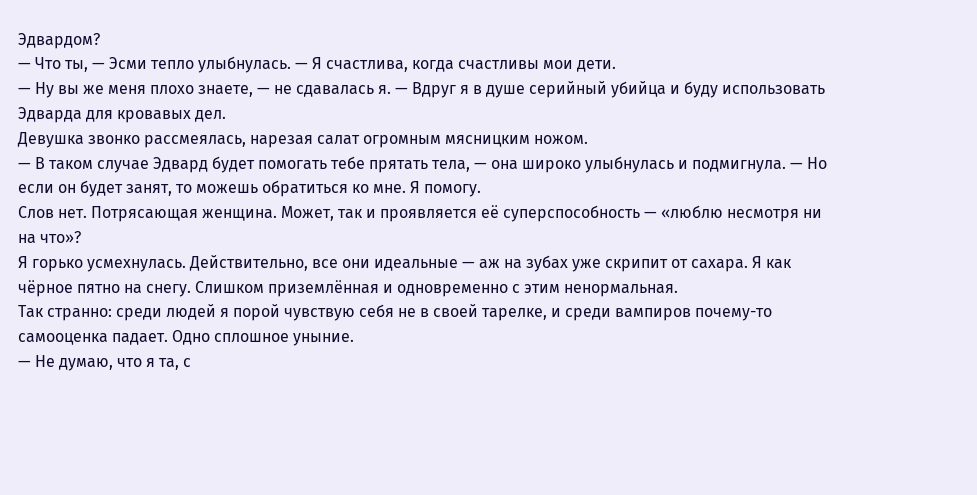Эдвардом?
— Что ты, — Эсми тепло улыбнулась. — Я счастлива, когда счастливы мои дети.
— Ну вы же меня плохо знаете, — не сдавалась я. — Вдруг я в душе серийный убийца и буду использовать Эдварда для кровавых дел.
Девушка звонко рассмеялась, нарезая салат огромным мясницким ножом.
— В таком случае Эдвард будет помогать тебе прятать тела, — она широко улыбнулась и подмигнула. — Но если он будет занят, то можешь обратиться ко мне. Я помогу.
Слов нет. Потрясающая женщина. Может, так и проявляется её суперспособность — «люблю несмотря ни на что»?
Я горько усмехнулась. Действительно, все они идеальные — аж на зубах уже скрипит от сахара. Я как чёрное пятно на снегу. Слишком приземлённая и одновременно с этим ненормальная.
Так странно: среди людей я порой чувствую себя не в своей тарелке, и среди вампиров почему-то самооценка падает. Одно сплошное уныние.
— Не думаю, что я та, с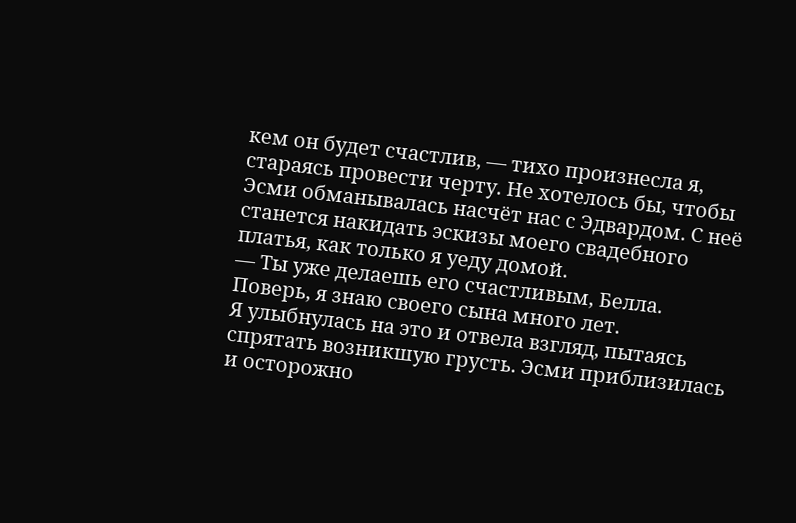кем он будет счастлив, — тихо произнесла я, стараясь провести черту. Не хотелось бы, чтобы Эсми обманывалась насчёт нас с Эдвардом. С неё станется накидать эскизы моего свадебного платья, как только я уеду домой.
— Ты уже делаешь его счастливым, Белла. Поверь, я знаю своего сына много лет.
Я улыбнулась на это и отвела взгляд, пытаясь спрятать возникшую грусть. Эсми приблизилась и осторожно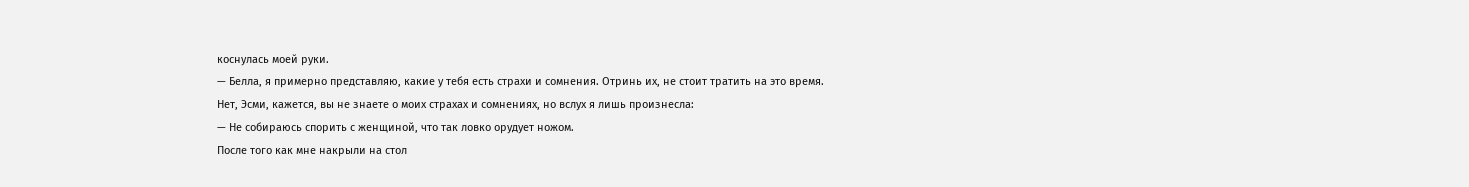коснулась моей руки.
— Белла, я примерно представляю, какие у тебя есть страхи и сомнения. Отринь их, не стоит тратить на это время.
Нет, Эсми, кажется, вы не знаете о моих страхах и сомнениях, но вслух я лишь произнесла:
— Не собираюсь спорить с женщиной, что так ловко орудует ножом.
После того как мне накрыли на стол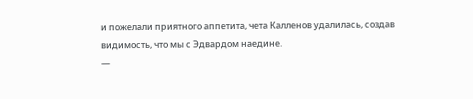и пожелали приятного аппетита, чета Калленов удалилась, создав видимость, что мы с Эдвардом наедине.
—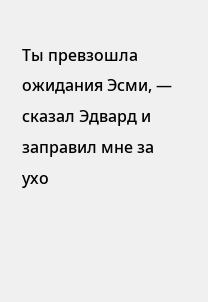Ты превзошла ожидания Эсми, — сказал Эдвард и заправил мне за ухо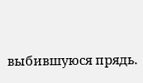выбившуюся прядь.